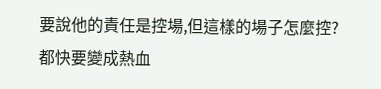要說他的責任是控場,但這樣的場子怎麼控?
都快要變成熱血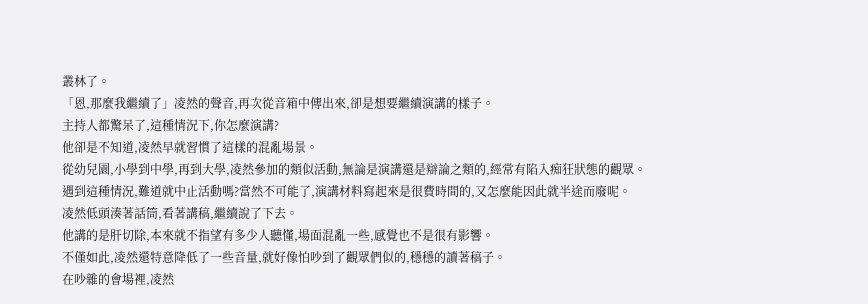叢林了。
「恩,那麼我繼續了」凌然的聲音,再次從音箱中傳出來,卻是想要繼續演講的樣子。
主持人都驚呆了,這種情況下,你怎麼演講?
他卻是不知道,凌然早就習慣了這樣的混亂場景。
從幼兒園,小學到中學,再到大學,凌然參加的類似活動,無論是演講還是辯論之類的,經常有陷入痴狂狀態的觀眾。
遇到這種情況,難道就中止活動嗎?當然不可能了,演講材料寫起來是很費時間的,又怎麼能因此就半途而廢呢。
凌然低頭湊著話筒,看著講稿,繼續說了下去。
他講的是肝切除,本來就不指望有多少人聽懂,場面混亂一些,感覺也不是很有影響。
不僅如此,凌然還特意降低了一些音量,就好像怕吵到了觀眾們似的,穩穩的讀著稿子。
在吵雜的會場裡,凌然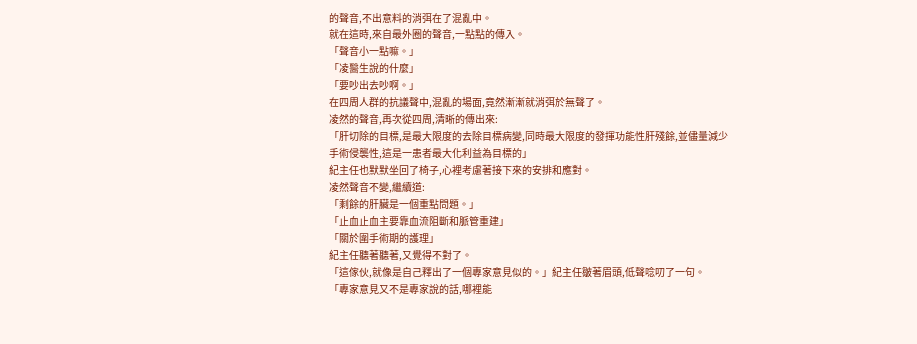的聲音,不出意料的消弭在了混亂中。
就在這時,來自最外圈的聲音,一點點的傳入。
「聲音小一點嘛。」
「凌醫生說的什麼」
「要吵出去吵啊。」
在四周人群的抗議聲中,混亂的場面,竟然漸漸就消弭於無聲了。
凌然的聲音,再次從四周,清晰的傳出來:
「肝切除的目標,是最大限度的去除目標病變,同時最大限度的發揮功能性肝殘餘,並儘量減少手術侵襲性,這是一患者最大化利益為目標的」
紀主任也默默坐回了椅子,心裡考慮著接下來的安排和應對。
凌然聲音不變,繼續道:
「剩餘的肝臟是一個重點問題。」
「止血止血主要靠血流阻斷和脈管重建」
「關於圍手術期的護理」
紀主任聽著聽著,又覺得不對了。
「這傢伙,就像是自己釋出了一個專家意見似的。」紀主任皺著眉頭,低聲唸叨了一句。
「專家意見又不是專家說的話,哪裡能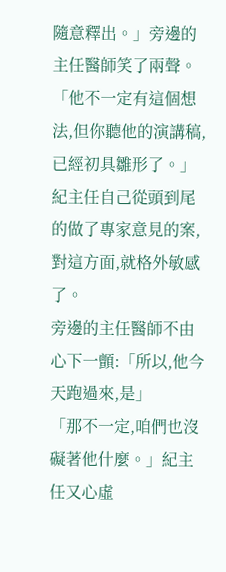隨意釋出。」旁邊的主任醫師笑了兩聲。
「他不一定有這個想法,但你聽他的演講稿,已經初具雛形了。」紀主任自己從頭到尾的做了專家意見的案,對這方面,就格外敏感了。
旁邊的主任醫師不由心下一顫:「所以,他今天跑過來,是」
「那不一定,咱們也沒礙著他什麼。」紀主任又心虛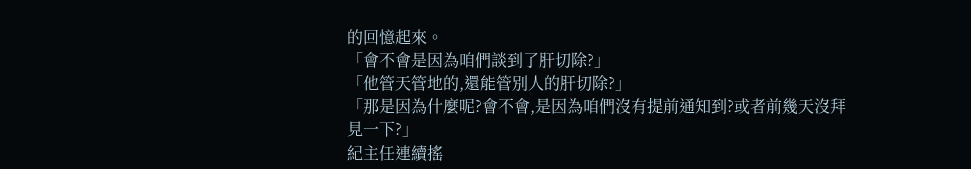的回憶起來。
「會不會是因為咱們談到了肝切除?」
「他管天管地的,還能管別人的肝切除?」
「那是因為什麼呢?會不會,是因為咱們沒有提前通知到?或者前幾天沒拜見一下?」
紀主任連續搖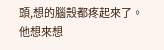頭,想的腦殼都疼起來了。
他想來想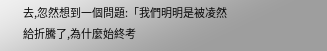去,忽然想到一個問題:「我們明明是被凌然給折騰了,為什麼始終考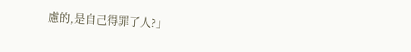慮的,是自己得罪了人?」